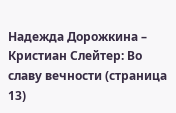Надежда Дорожкина – Кристиан Слейтер: Во славу вечности (страница 13)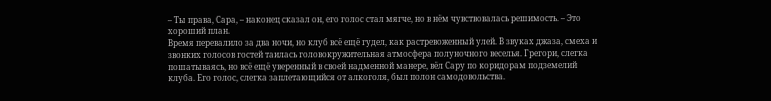– Ты права, Сара, – наконец сказал он, его голос стал мягче, но в нём чувствовалась решимость. – Это хороший план.
Время перевалило за два ночи, но клуб всё ещё гудел, как растревоженный улей. В звуках джаза, смеха и звонких голосов гостей таилась головокружительная атмосфера полуночного веселья. Грегори, слегка пошатываясь, но всё ещё уверенный в своей надменной манере, вёл Сару по коридорам подземелий клуба. Его голос, слегка заплетающийся от алкоголя, был полон самодовольства.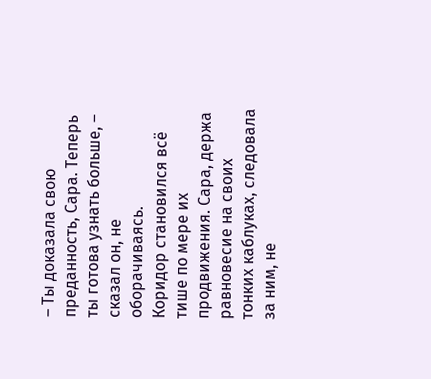– Ты доказала свою преданность, Сара. Теперь ты готова узнать больше, – сказал он, не оборачиваясь.
Коридор становился всё тише по мере их продвижения. Сара, держа равновесие на своих тонких каблуках, следовала за ним, не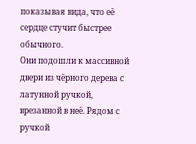показывая вида, что её сердце стучит быстрее обычного.
Они подошли к массивной двери из чёрного дерева с латунной ручкой, врезанной в неё. Рядом с ручкой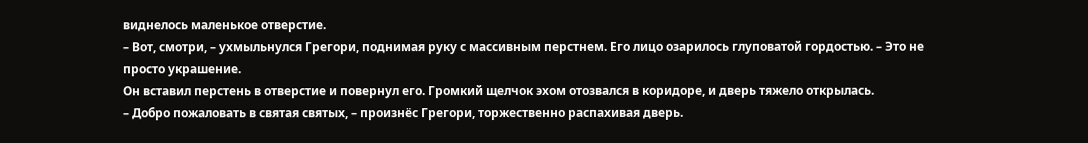виднелось маленькое отверстие.
– Вот, смотри, – ухмыльнулся Грегори, поднимая руку с массивным перстнем. Его лицо озарилось глуповатой гордостью. – Это не просто украшение.
Он вставил перстень в отверстие и повернул его. Громкий щелчок эхом отозвался в коридоре, и дверь тяжело открылась.
– Добро пожаловать в святая святых, – произнёс Грегори, торжественно распахивая дверь.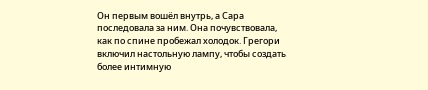Он первым вошёл внутрь, а Сара последовала за ним. Она почувствовала, как по спине пробежал холодок. Грегори включил настольную лампу, чтобы создать более интимную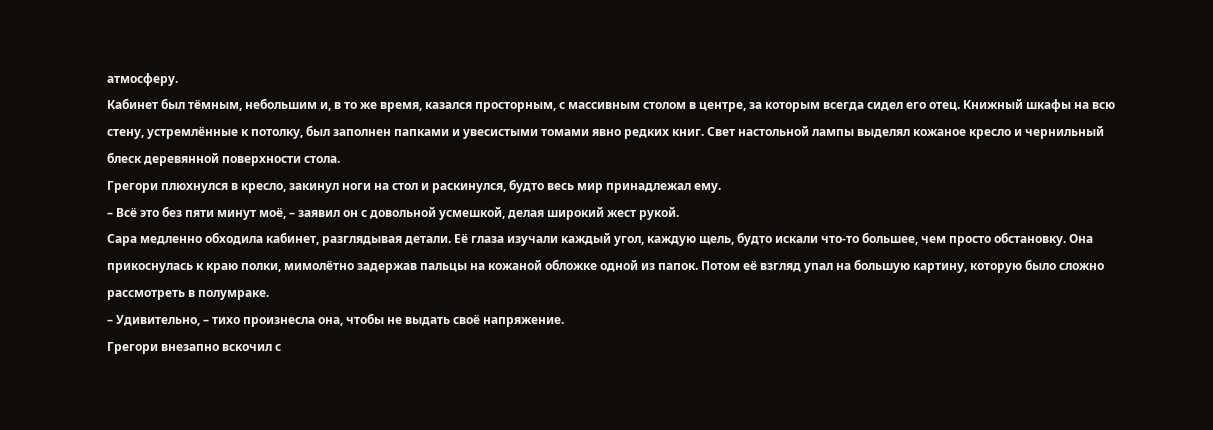атмосферу.
Кабинет был тёмным, небольшим и, в то же время, казался просторным, с массивным столом в центре, за которым всегда сидел его отец. Книжный шкафы на всю стену, устремлённые к потолку, был заполнен папками и увесистыми томами явно редких книг. Свет настольной лампы выделял кожаное кресло и чернильный блеск деревянной поверхности стола.
Грегори плюхнулся в кресло, закинул ноги на стол и раскинулся, будто весь мир принадлежал ему.
– Всё это без пяти минут моё, – заявил он с довольной усмешкой, делая широкий жест рукой.
Сара медленно обходила кабинет, разглядывая детали. Её глаза изучали каждый угол, каждую щель, будто искали что-то большее, чем просто обстановку. Она прикоснулась к краю полки, мимолётно задержав пальцы на кожаной обложке одной из папок. Потом её взгляд упал на большую картину, которую было сложно рассмотреть в полумраке.
– Удивительно, – тихо произнесла она, чтобы не выдать своё напряжение.
Грегори внезапно вскочил с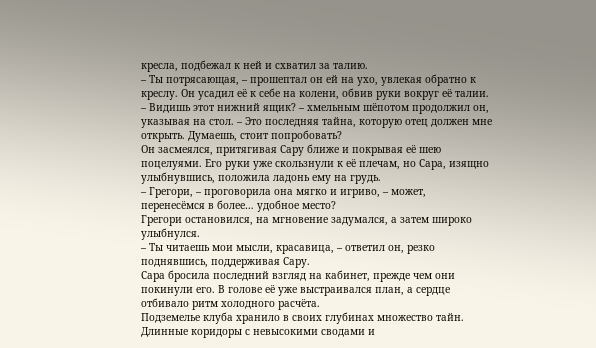кресла, подбежал к ней и схватил за талию.
– Ты потрясающая, – прошептал он ей на ухо, увлекая обратно к креслу. Он усадил её к себе на колени, обвив руки вокруг её талии.
– Видишь этот нижний ящик? – хмельным шёпотом продолжил он, указывая на стол. – Это последняя тайна, которую отец должен мне открыть. Думаешь, стоит попробовать?
Он засмеялся, притягивая Сару ближе и покрывая её шею поцелуями. Его руки уже скользнули к её плечам, но Сара, изящно улыбнувшись, положила ладонь ему на грудь.
– Грегори, – проговорила она мягко и игриво, – может, перенесёмся в более… удобное место?
Грегори остановился, на мгновение задумался, а затем широко улыбнулся.
– Ты читаешь мои мысли, красавица, – ответил он, резко поднявшись, поддерживая Сару.
Сара бросила последний взгляд на кабинет, прежде чем они покинули его. В голове её уже выстраивался план, а сердце отбивало ритм холодного расчёта.
Подземелье клуба хранило в своих глубинах множество тайн. Длинные коридоры с невысокими сводами и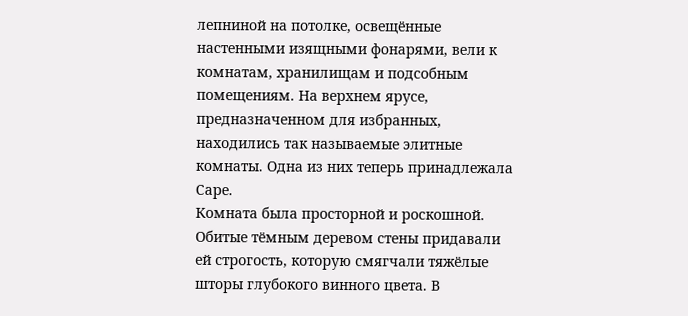лепниной на потолке, освещённые настенными изящными фонарями, вели к комнатам, хранилищам и подсобным помещениям. На верхнем ярусе, предназначенном для избранных, находились так называемые элитные комнаты. Одна из них теперь принадлежала Саре.
Комната была просторной и роскошной. Обитые тёмным деревом стены придавали ей строгость, которую смягчали тяжёлые шторы глубокого винного цвета. В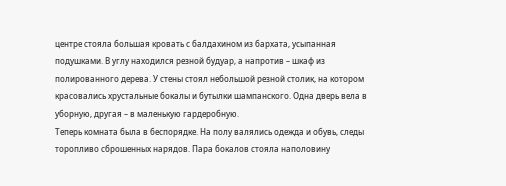центре стояла большая кровать с балдахином из бархата, усыпанная подушками. В углу находился резной будуар, а напротив – шкаф из полированного дерева. У стены стоял небольшой резной столик, на котором красовались хрустальные бокалы и бутылки шампанского. Одна дверь вела в уборную, другая – в маленькую гардеробную.
Теперь комната была в беспорядке. На полу валялись одежда и обувь, следы торопливо сброшенных нарядов. Пара бокалов стояла наполовину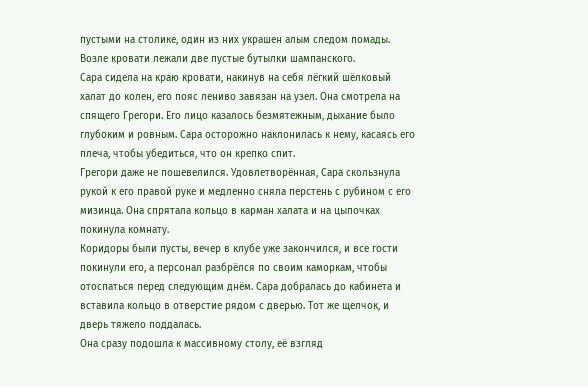пустыми на столике, один из них украшен алым следом помады. Возле кровати лежали две пустые бутылки шампанского.
Сара сидела на краю кровати, накинув на себя лёгкий шёлковый халат до колен, его пояс лениво завязан на узел. Она смотрела на спящего Грегори. Его лицо казалось безмятежным, дыхание было глубоким и ровным. Сара осторожно наклонилась к нему, касаясь его плеча, чтобы убедиться, что он крепко спит.
Грегори даже не пошевелился. Удовлетворённая, Сара скользнула рукой к его правой руке и медленно сняла перстень с рубином с его мизинца. Она спрятала кольцо в карман халата и на цыпочках покинула комнату.
Коридоры были пусты, вечер в клубе уже закончился, и все гости покинули его, а персонал разбрёлся по своим каморкам, чтобы отоспаться перед следующим днём. Сара добралась до кабинета и вставила кольцо в отверстие рядом с дверью. Тот же щелчок, и дверь тяжело поддалась.
Она сразу подошла к массивному столу, её взгляд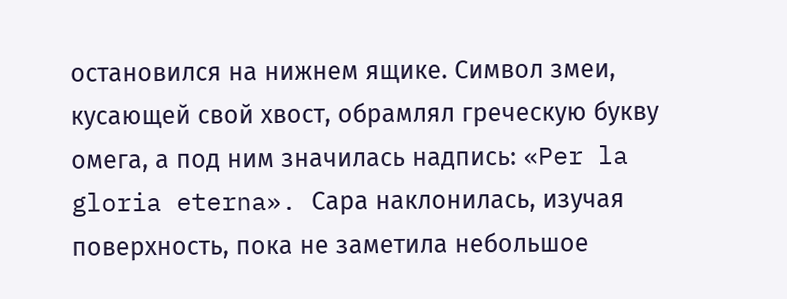остановился на нижнем ящике. Символ змеи, кусающей свой хвост, обрамлял греческую букву омега, а под ним значилась надпись: «Per la gloria eterna». Сара наклонилась, изучая поверхность, пока не заметила небольшое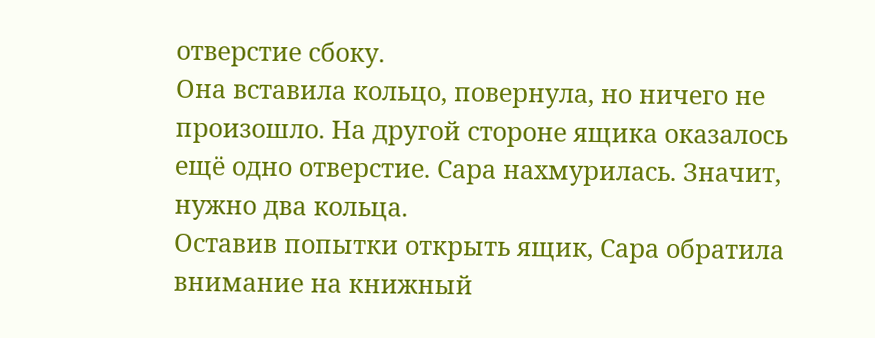отверстие сбоку.
Она вставила кольцо, повернула, но ничего не произошло. На другой стороне ящика оказалось ещё одно отверстие. Сара нахмурилась. Значит, нужно два кольца.
Оставив попытки открыть ящик, Сара обратила внимание на книжный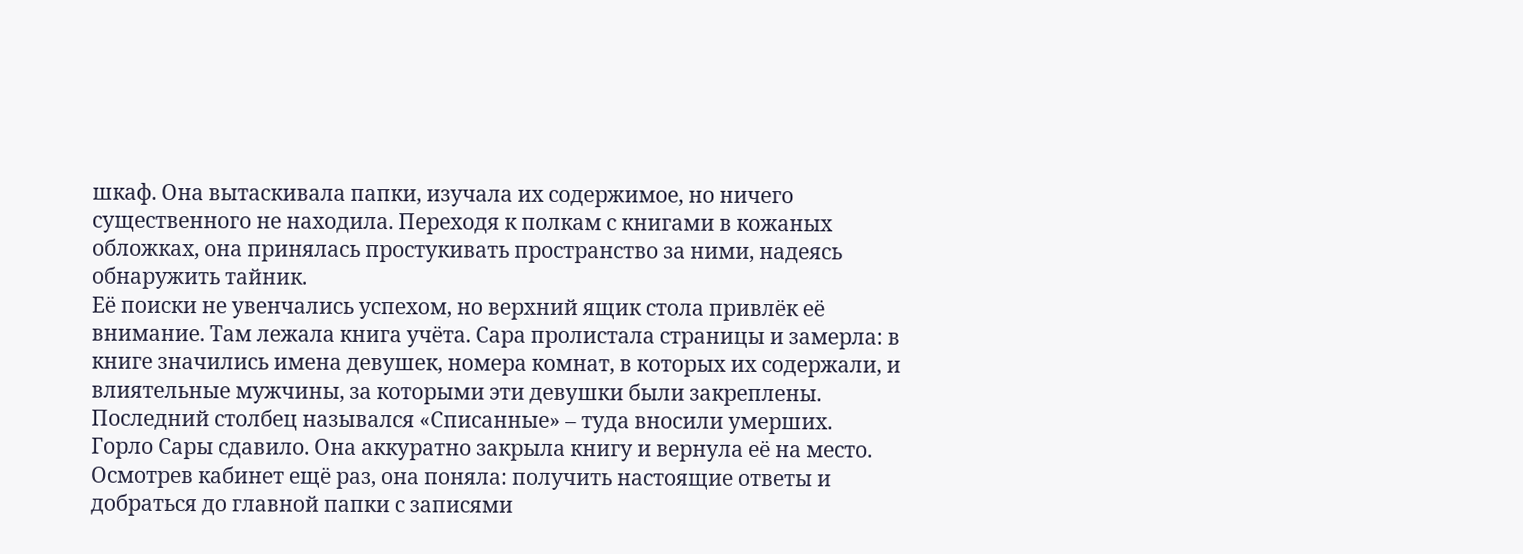шкаф. Она вытаскивала папки, изучала их содержимое, но ничего существенного не находила. Переходя к полкам с книгами в кожаных обложках, она принялась простукивать пространство за ними, надеясь обнаружить тайник.
Её поиски не увенчались успехом, но верхний ящик стола привлёк её внимание. Там лежала книга учёта. Сара пролистала страницы и замерла: в книге значились имена девушек, номера комнат, в которых их содержали, и влиятельные мужчины, за которыми эти девушки были закреплены. Последний столбец назывался «Списанные» – туда вносили умерших.
Горло Сары сдавило. Она аккуратно закрыла книгу и вернула её на место. Осмотрев кабинет ещё раз, она поняла: получить настоящие ответы и добраться до главной папки с записями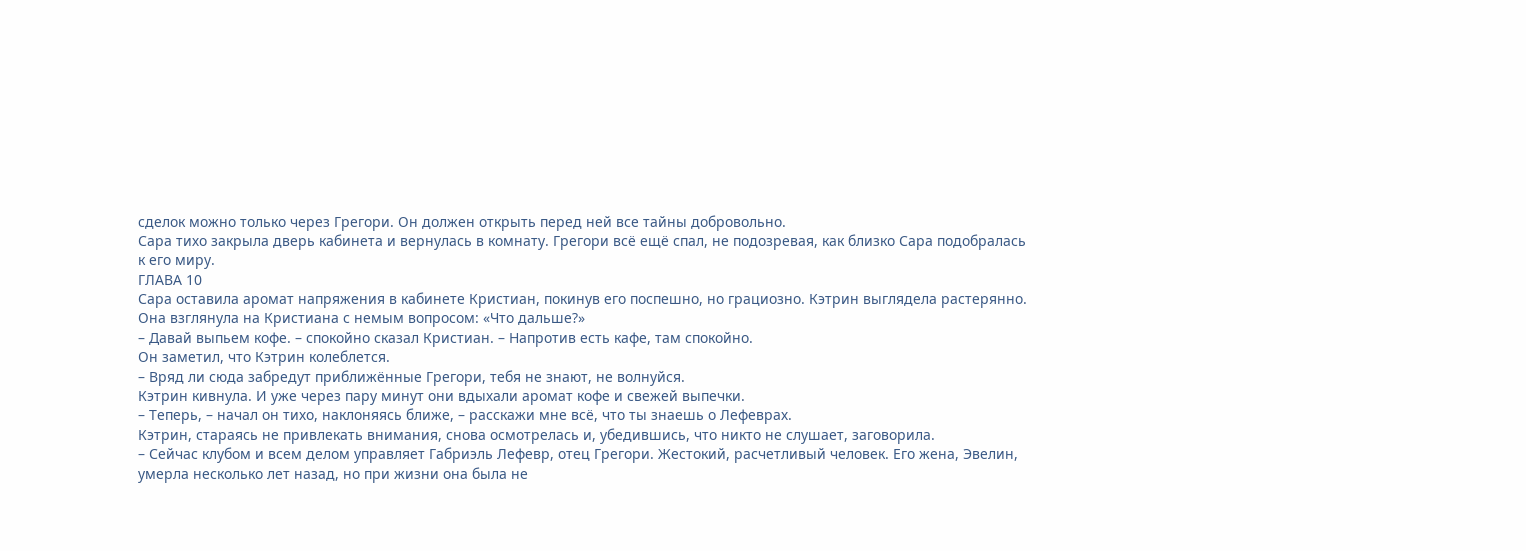сделок можно только через Грегори. Он должен открыть перед ней все тайны добровольно.
Сара тихо закрыла дверь кабинета и вернулась в комнату. Грегори всё ещё спал, не подозревая, как близко Сара подобралась к его миру.
ГЛАВА 10
Сара оставила аромат напряжения в кабинете Кристиан, покинув его поспешно, но грациозно. Кэтрин выглядела растерянно. Она взглянула на Кристиана с немым вопросом: «Что дальше?»
– Давай выпьем кофе. – спокойно сказал Кристиан. – Напротив есть кафе, там спокойно.
Он заметил, что Кэтрин колеблется.
– Вряд ли сюда забредут приближённые Грегори, тебя не знают, не волнуйся.
Кэтрин кивнула. И уже через пару минут они вдыхали аромат кофе и свежей выпечки.
– Теперь, – начал он тихо, наклоняясь ближе, – расскажи мне всё, что ты знаешь о Лефеврах.
Кэтрин, стараясь не привлекать внимания, снова осмотрелась и, убедившись, что никто не слушает, заговорила.
– Сейчас клубом и всем делом управляет Габриэль Лефевр, отец Грегори. Жестокий, расчетливый человек. Его жена, Эвелин, умерла несколько лет назад, но при жизни она была не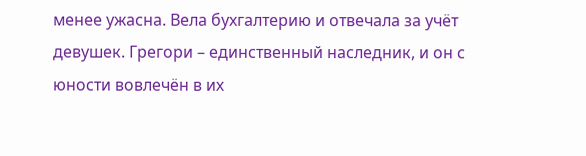менее ужасна. Вела бухгалтерию и отвечала за учёт девушек. Грегори – единственный наследник, и он с юности вовлечён в их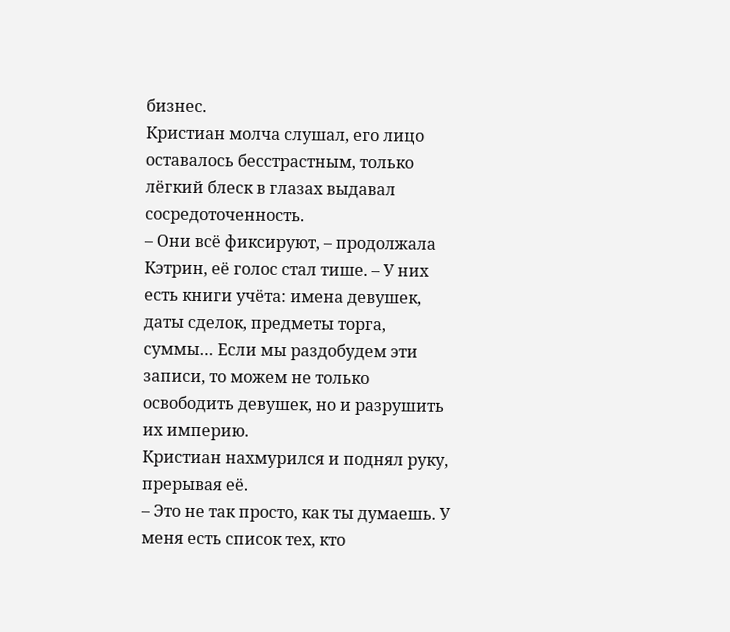бизнес.
Кристиан молча слушал, его лицо оставалось бесстрастным, только лёгкий блеск в глазах выдавал сосредоточенность.
– Они всё фиксируют, – продолжала Кэтрин, её голос стал тише. – У них есть книги учёта: имена девушек, даты сделок, предметы торга, суммы… Если мы раздобудем эти записи, то можем не только освободить девушек, но и разрушить их империю.
Кристиан нахмурился и поднял руку, прерывая её.
– Это не так просто, как ты думаешь. У меня есть список тех, кто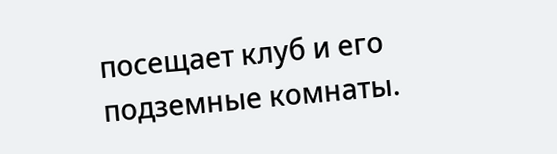посещает клуб и его подземные комнаты.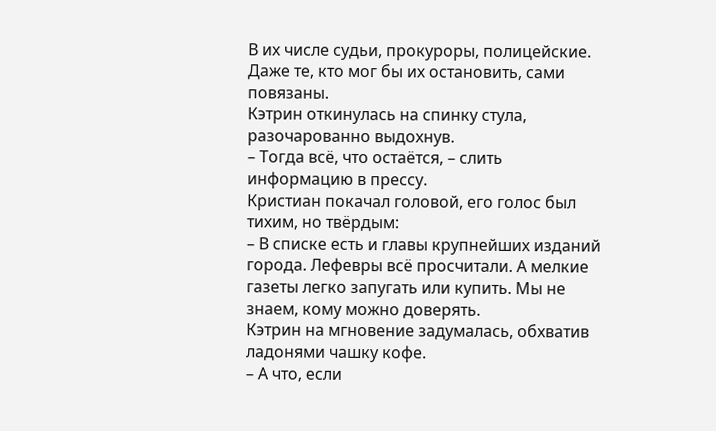В их числе судьи, прокуроры, полицейские. Даже те, кто мог бы их остановить, сами повязаны.
Кэтрин откинулась на спинку стула, разочарованно выдохнув.
– Тогда всё, что остаётся, – слить информацию в прессу.
Кристиан покачал головой, его голос был тихим, но твёрдым:
– В списке есть и главы крупнейших изданий города. Лефевры всё просчитали. А мелкие газеты легко запугать или купить. Мы не знаем, кому можно доверять.
Кэтрин на мгновение задумалась, обхватив ладонями чашку кофе.
– А что, если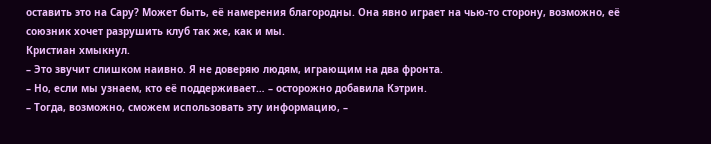оставить это на Сару? Может быть, её намерения благородны. Она явно играет на чью-то сторону, возможно, её союзник хочет разрушить клуб так же, как и мы.
Кристиан хмыкнул.
– Это звучит слишком наивно. Я не доверяю людям, играющим на два фронта.
– Но, если мы узнаем, кто её поддерживает… – осторожно добавила Кэтрин.
– Тогда, возможно, сможем использовать эту информацию, –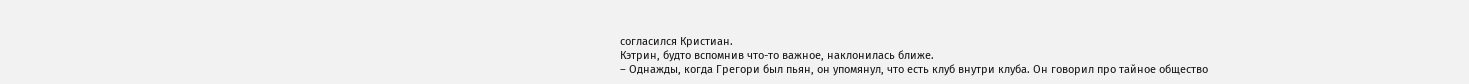согласился Кристиан.
Кэтрин, будто вспомнив что-то важное, наклонилась ближе.
– Однажды, когда Грегори был пьян, он упомянул, что есть клуб внутри клуба. Он говорил про тайное общество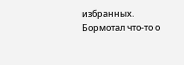избранных. Бормотал что-то о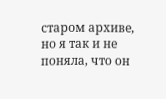старом архиве, но я так и не поняла, что он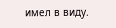имел в виду.